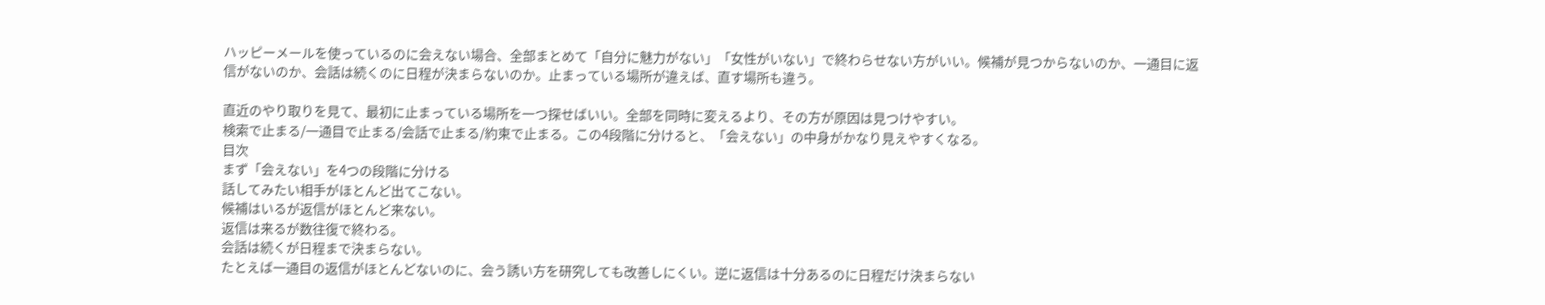ハッピーメールを使っているのに会えない場合、全部まとめて「自分に魅力がない」「女性がいない」で終わらせない方がいい。候補が見つからないのか、一通目に返信がないのか、会話は続くのに日程が決まらないのか。止まっている場所が違えば、直す場所も違う。

直近のやり取りを見て、最初に止まっている場所を一つ探せばいい。全部を同時に変えるより、その方が原因は見つけやすい。
検索で止まる/一通目で止まる/会話で止まる/約束で止まる。この4段階に分けると、「会えない」の中身がかなり見えやすくなる。
目次
まず「会えない」を4つの段階に分ける
話してみたい相手がほとんど出てこない。
候補はいるが返信がほとんど来ない。
返信は来るが数往復で終わる。
会話は続くが日程まで決まらない。
たとえば一通目の返信がほとんどないのに、会う誘い方を研究しても改善しにくい。逆に返信は十分あるのに日程だけ決まらない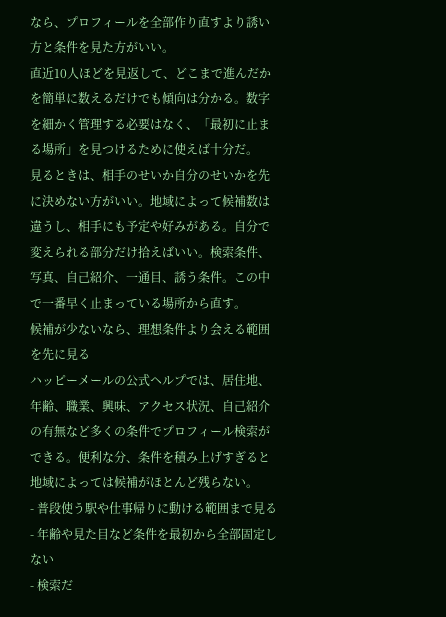なら、プロフィールを全部作り直すより誘い方と条件を見た方がいい。
直近10人ほどを見返して、どこまで進んだかを簡単に数えるだけでも傾向は分かる。数字を細かく管理する必要はなく、「最初に止まる場所」を見つけるために使えば十分だ。
見るときは、相手のせいか自分のせいかを先に決めない方がいい。地域によって候補数は違うし、相手にも予定や好みがある。自分で変えられる部分だけ拾えばいい。検索条件、写真、自己紹介、一通目、誘う条件。この中で一番早く止まっている場所から直す。
候補が少ないなら、理想条件より会える範囲を先に見る
ハッピーメールの公式ヘルプでは、居住地、年齢、職業、興味、アクセス状況、自己紹介の有無など多くの条件でプロフィール検索ができる。便利な分、条件を積み上げすぎると地域によっては候補がほとんど残らない。
- 普段使う駅や仕事帰りに動ける範囲まで見る
- 年齢や見た目など条件を最初から全部固定しない
- 検索だ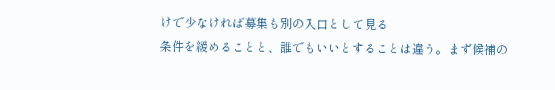けで少なければ募集も別の入口として見る
条件を緩めることと、誰でもいいとすることは違う。まず候補の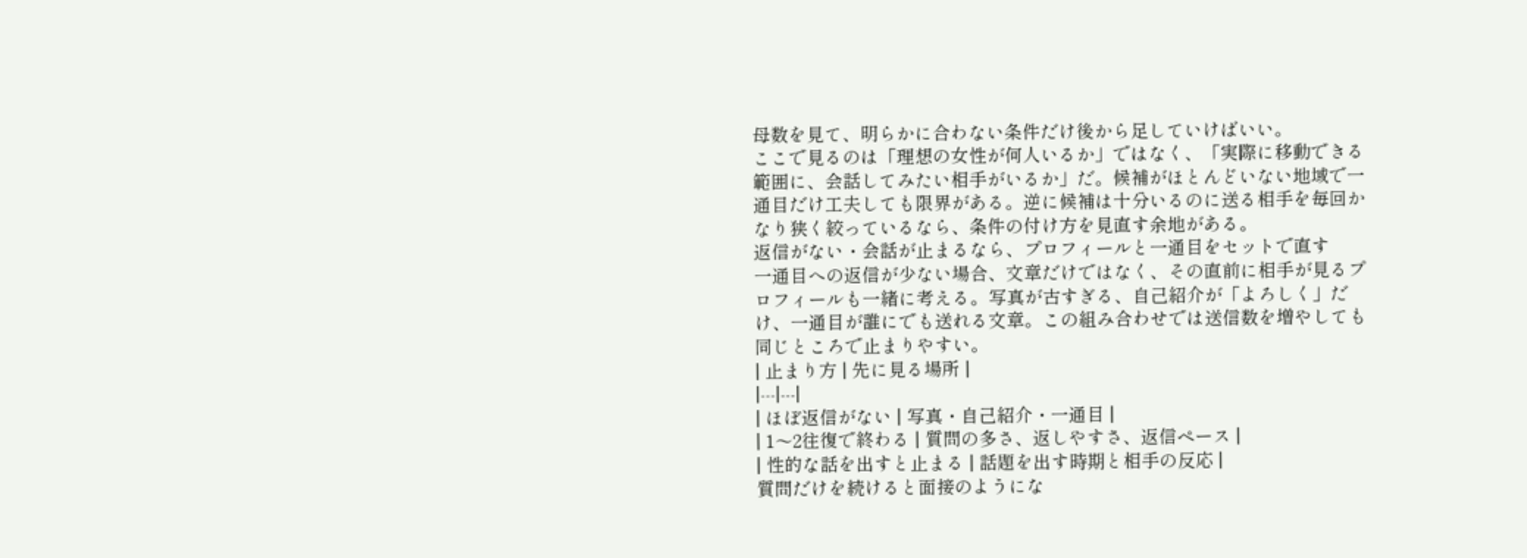母数を見て、明らかに合わない条件だけ後から足していけばいい。
ここで見るのは「理想の女性が何人いるか」ではなく、「実際に移動できる範囲に、会話してみたい相手がいるか」だ。候補がほとんどいない地域で一通目だけ工夫しても限界がある。逆に候補は十分いるのに送る相手を毎回かなり狭く絞っているなら、条件の付け方を見直す余地がある。
返信がない・会話が止まるなら、プロフィールと一通目をセットで直す
一通目への返信が少ない場合、文章だけではなく、その直前に相手が見るプロフィールも一緒に考える。写真が古すぎる、自己紹介が「よろしく」だけ、一通目が誰にでも送れる文章。この組み合わせでは送信数を増やしても同じところで止まりやすい。
| 止まり方 | 先に見る場所 |
|---|---|
| ほぼ返信がない | 写真・自己紹介・一通目 |
| 1〜2往復で終わる | 質問の多さ、返しやすさ、返信ペース |
| 性的な話を出すと止まる | 話題を出す時期と相手の反応 |
質問だけを続けると面接のようにな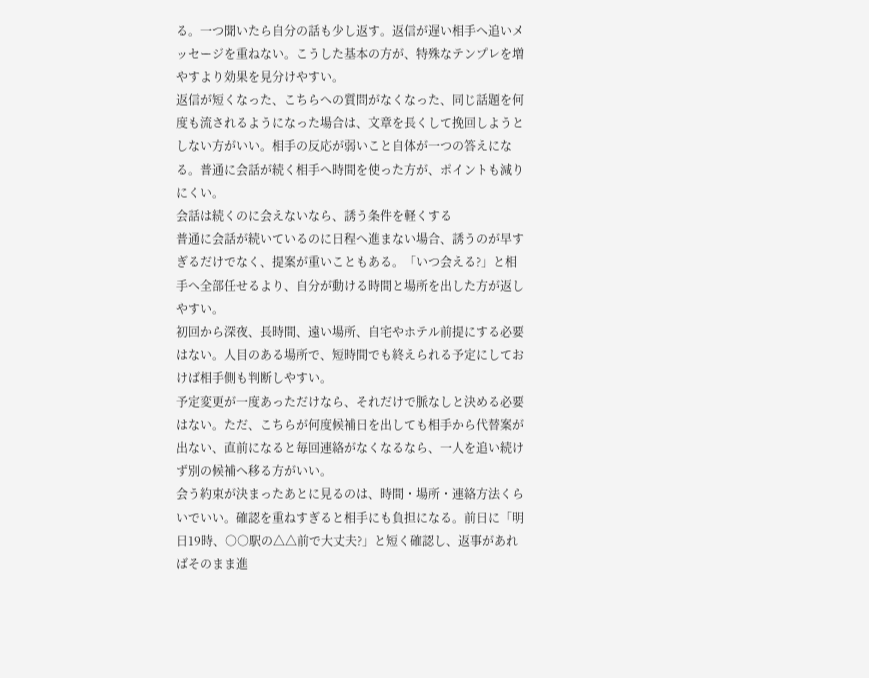る。一つ聞いたら自分の話も少し返す。返信が遅い相手へ追いメッセージを重ねない。こうした基本の方が、特殊なテンプレを増やすより効果を見分けやすい。
返信が短くなった、こちらへの質問がなくなった、同じ話題を何度も流されるようになった場合は、文章を長くして挽回しようとしない方がいい。相手の反応が弱いこと自体が一つの答えになる。普通に会話が続く相手へ時間を使った方が、ポイントも減りにくい。
会話は続くのに会えないなら、誘う条件を軽くする
普通に会話が続いているのに日程へ進まない場合、誘うのが早すぎるだけでなく、提案が重いこともある。「いつ会える?」と相手へ全部任せるより、自分が動ける時間と場所を出した方が返しやすい。
初回から深夜、長時間、遠い場所、自宅やホテル前提にする必要はない。人目のある場所で、短時間でも終えられる予定にしておけば相手側も判断しやすい。
予定変更が一度あっただけなら、それだけで脈なしと決める必要はない。ただ、こちらが何度候補日を出しても相手から代替案が出ない、直前になると毎回連絡がなくなるなら、一人を追い続けず別の候補へ移る方がいい。
会う約束が決まったあとに見るのは、時間・場所・連絡方法くらいでいい。確認を重ねすぎると相手にも負担になる。前日に「明日19時、○○駅の△△前で大丈夫?」と短く確認し、返事があればそのまま進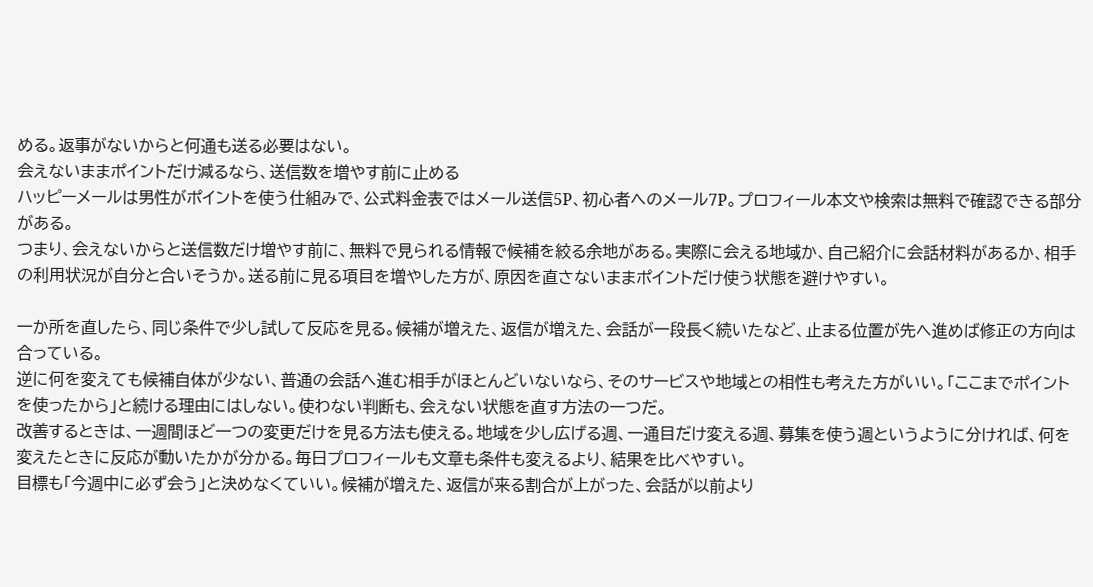める。返事がないからと何通も送る必要はない。
会えないままポイントだけ減るなら、送信数を増やす前に止める
ハッピーメールは男性がポイントを使う仕組みで、公式料金表ではメール送信5P、初心者へのメール7P。プロフィール本文や検索は無料で確認できる部分がある。
つまり、会えないからと送信数だけ増やす前に、無料で見られる情報で候補を絞る余地がある。実際に会える地域か、自己紹介に会話材料があるか、相手の利用状況が自分と合いそうか。送る前に見る項目を増やした方が、原因を直さないままポイントだけ使う状態を避けやすい。

一か所を直したら、同じ条件で少し試して反応を見る。候補が増えた、返信が増えた、会話が一段長く続いたなど、止まる位置が先へ進めば修正の方向は合っている。
逆に何を変えても候補自体が少ない、普通の会話へ進む相手がほとんどいないなら、そのサービスや地域との相性も考えた方がいい。「ここまでポイントを使ったから」と続ける理由にはしない。使わない判断も、会えない状態を直す方法の一つだ。
改善するときは、一週間ほど一つの変更だけを見る方法も使える。地域を少し広げる週、一通目だけ変える週、募集を使う週というように分ければ、何を変えたときに反応が動いたかが分かる。毎日プロフィールも文章も条件も変えるより、結果を比べやすい。
目標も「今週中に必ず会う」と決めなくていい。候補が増えた、返信が来る割合が上がった、会話が以前より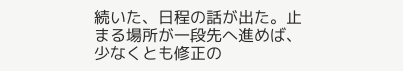続いた、日程の話が出た。止まる場所が一段先へ進めば、少なくとも修正の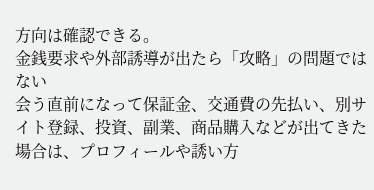方向は確認できる。
金銭要求や外部誘導が出たら「攻略」の問題ではない
会う直前になって保証金、交通費の先払い、別サイト登録、投資、副業、商品購入などが出てきた場合は、プロフィールや誘い方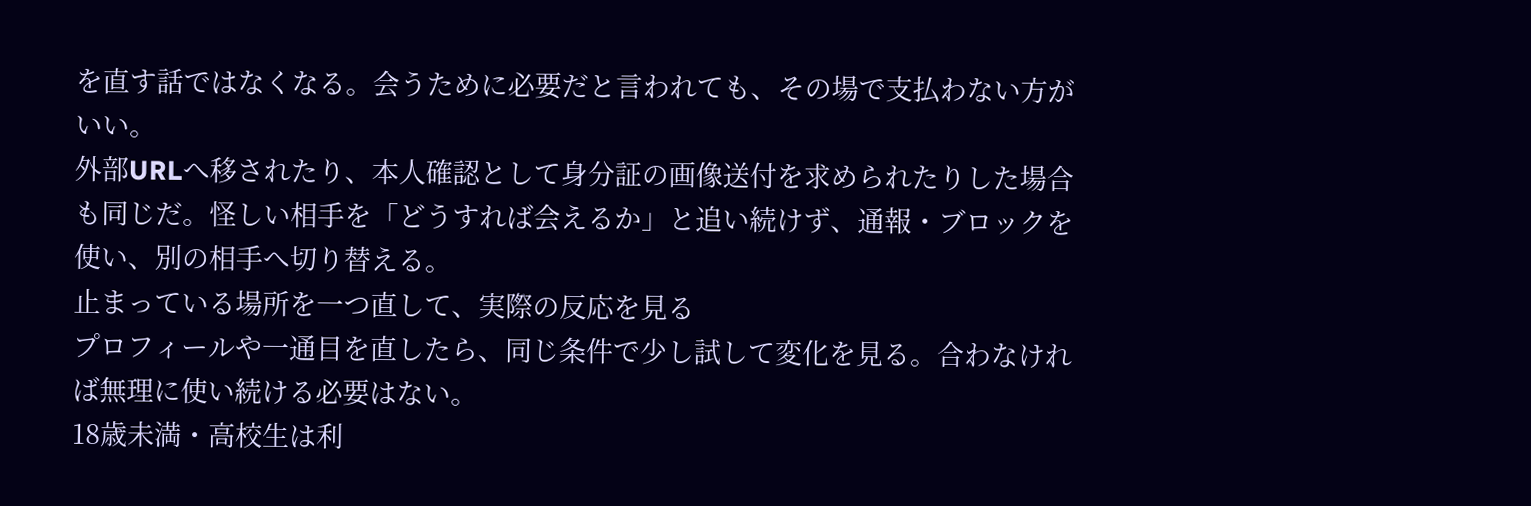を直す話ではなくなる。会うために必要だと言われても、その場で支払わない方がいい。
外部URLへ移されたり、本人確認として身分証の画像送付を求められたりした場合も同じだ。怪しい相手を「どうすれば会えるか」と追い続けず、通報・ブロックを使い、別の相手へ切り替える。
止まっている場所を一つ直して、実際の反応を見る
プロフィールや一通目を直したら、同じ条件で少し試して変化を見る。合わなければ無理に使い続ける必要はない。
18歳未満・高校生は利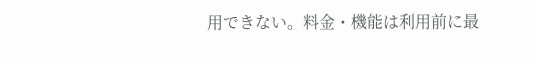用できない。料金・機能は利用前に最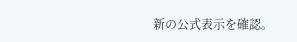新の公式表示を確認。